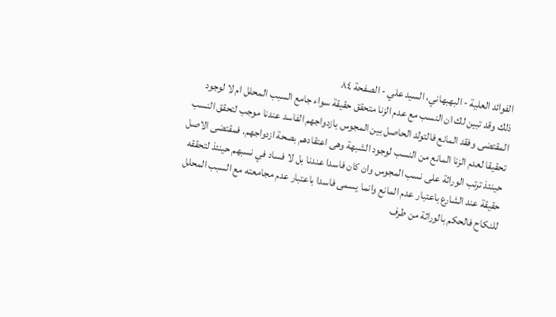الفوائد العلية - البهبهاني، السيد علي - الصفحة ٨٤
ذلك وقد تبين لك ان النسب مع عدم الزنا متحقق حقيقة سواء جامع السبب المحلل ام لا لوجود المقتضى وفقد المانع فالتولد الحاصل بين المجوس بازدواجهم الفاسد عندنا موجب لتحقق النسب تحقيقا لعدم الزنا المانع من النسب لوجود الشبهة وهى اعتقادهم بصحة ازدواجهم. فمقتضى الاصل حينئذ ترتب الوراثة على نسب المجوس وان كان فاسدا عندنا بل لا فساد في نسبهم حينئذ لتحققه حقيقة عند الشارع باعتبار عدم المانع وانما يسمى فاسدا باعتبار عدم مجامعته مع السبب المحلل للنكاح فالحكم بالوراثة من طرف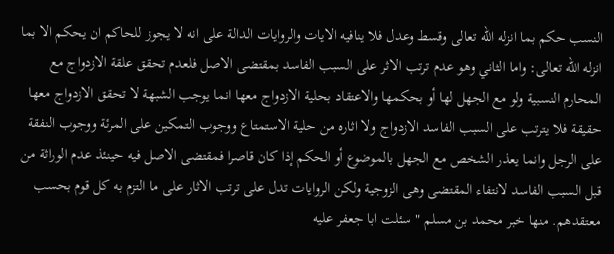النسب حكم بما انزله الله تعالى وقسط وعدل فلا ينافيه الايات والروايات الدالة على انه لا يجوز للحاكم ان يحكم الا بما انزله الله تعالى: واما الثاني وهو عدم ترتب الاثر على السبب الفاسد بمقتضى الاصل فلعدم تحقق علقة الازدواج مع المحارم النسبية ولو مع الجهل لها أو بحكمها والاعتقاد بحلية الازدواج معها انما يوجب الشبهة لا تحقق الازدواج معها حقيقة فلا يترتب على السبب الفاسد الازدواج ولا اثاره من حلية الاستمتاع ووجوب التمكين على المرئة ووجوب النفقة على الرجل وانما يعذر الشخص مع الجهل بالموضوع أو الحكم إذا كان قاصرا فمقتضى الاصل فيه حينئذ عدم الوراثة من قبل السبب الفاسد لانتفاء المقتضى وهى الزوجية ولكن الروايات تدل على ترتب الاثار على ما التزم به كل قوم بحسب معتقدهم. منها خبر محمد بن مسلم " سئلت ابا جعفر عليه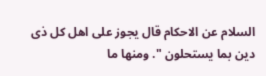السلام عن الاحكام قال يجوز على اهل كل ذى دين بما يستحلون ". ومنها ما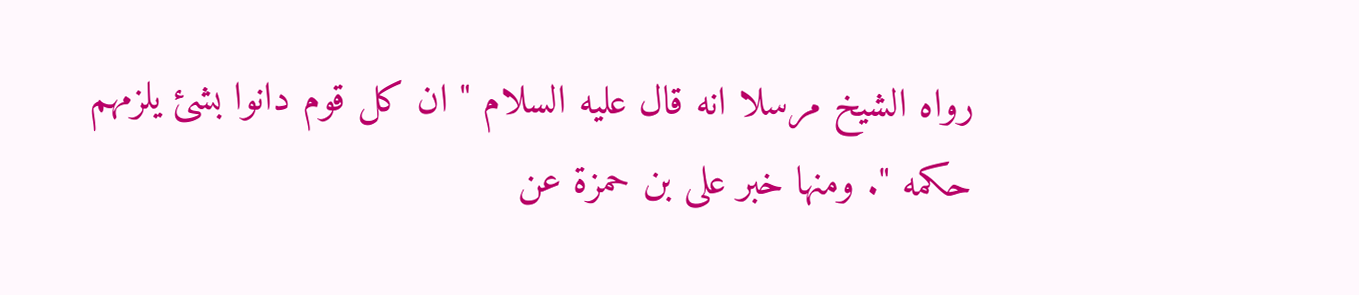رواه الشيخ مرسلا انه قال عليه السلام " ان كل قوم دانوا بشئ يلزمهم حكمه ". ومنها خبر على بن حمزة عن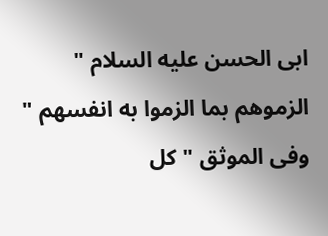ابى الحسن عليه السلام " الزموهم بما الزموا به انفسهم " وفى الموثق " كل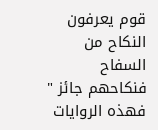قوم يعرفون النكاح من السفاح فنكاحهم جائز " فهذه الروايات